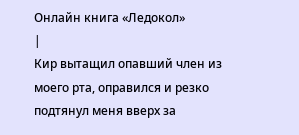Онлайн книга «Ледокол»
|
Кир вытащил опавший член из моего рта, оправился и резко подтянул меня вверх за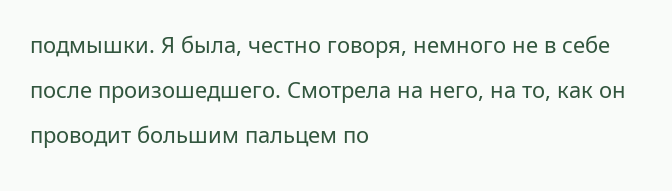подмышки. Я была, честно говоря, немного не в себе после произошедшего. Смотрела на него, на то, как он проводит большим пальцем по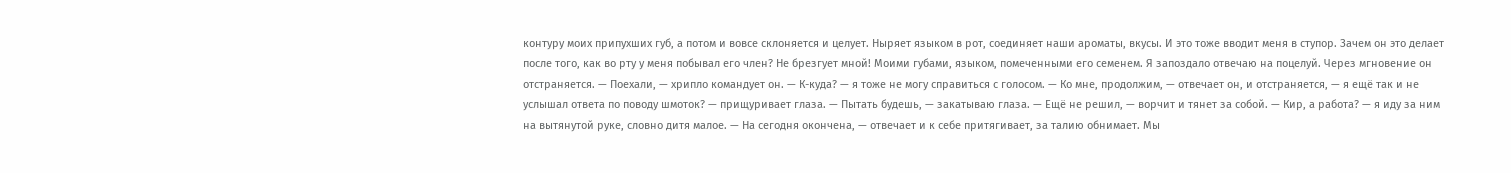контуру моих припухших губ, а потом и вовсе склоняется и целует. Ныряет языком в рот, соединяет наши ароматы, вкусы. И это тоже вводит меня в ступор. Зачем он это делает после того, как во рту у меня побывал его член? Не брезгует мной! Моими губами, языком, помеченными его семенем. Я запоздало отвечаю на поцелуй. Через мгновение он отстраняется. — Поехали, — хрипло командует он. — К-куда? — я тоже не могу справиться с голосом. — Ко мне, продолжим, — отвечает он, и отстраняется, — я ещё так и не услышал ответа по поводу шмоток? — прищуривает глаза. — Пытать будешь, — закатываю глаза. — Ещё не решил, — ворчит и тянет за собой. — Кир, а работа? — я иду за ним на вытянутой руке, словно дитя малое. — На сегодня окончена, — отвечает и к себе притягивает, за талию обнимает. Мы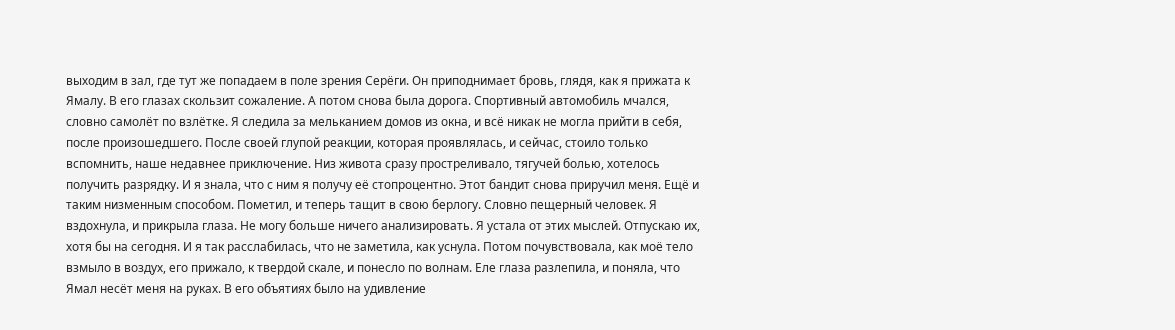выходим в зал, где тут же попадаем в поле зрения Серёги. Он приподнимает бровь, глядя, как я прижата к Ямалу. В его глазах скользит сожаление. А потом снова была дорога. Спортивный автомобиль мчался, словно самолёт по взлётке. Я следила за мельканием домов из окна, и всё никак не могла прийти в себя, после произошедшего. После своей глупой реакции, которая проявлялась, и сейчас, стоило только вспомнить, наше недавнее приключение. Низ живота сразу простреливало, тягучей болью, хотелось получить разрядку. И я знала, что с ним я получу её стопроцентно. Этот бандит снова приручил меня. Ещё и таким низменным способом. Пометил, и теперь тащит в свою берлогу. Словно пещерный человек. Я вздохнула, и прикрыла глаза. Не могу больше ничего анализировать. Я устала от этих мыслей. Отпускаю их, хотя бы на сегодня. И я так расслабилась, что не заметила, как уснула. Потом почувствовала, как моё тело взмыло в воздух, его прижало, к твердой скале, и понесло по волнам. Еле глаза разлепила, и поняла, что Ямал несёт меня на руках. В его объятиях было на удивление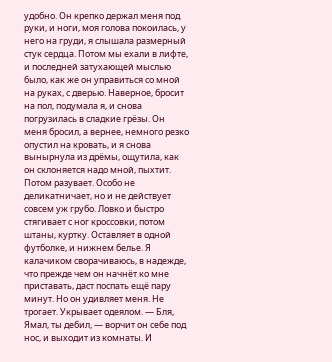удобно. Он крепко держал меня под руки, и ноги, моя голова покоилась, у него на груди, я слышала размерный стук сердца. Потом мы ехали в лифте, и последней затухающей мыслью было, как же он управиться со мной на руках, с дверью. Наверное, бросит на пол, подумала я, и снова погрузилась в сладкие грёзы. Он меня бросил, а вернее, немного резко опустил на кровать, и я снова вынырнула из дрёмы, ощутила, как он склоняется надо мной, пыхтит. Потом разувает. Особо не деликатничает, но и не действует совсем уж грубо. Ловко и быстро стягивает с ног кроссовки, потом штаны, куртку. Оставляет в одной футболке, и нижнем белье. Я калачиком сворачиваюсь, в надежде, что прежде чем он начнёт ко мне приставать, даст поспать ещё пару минут. Но он удивляет меня. Не трогает. Укрывает одеялом. — Бля, Ямал, ты дебил, — ворчит он себе под нос, и выходит из комнаты. И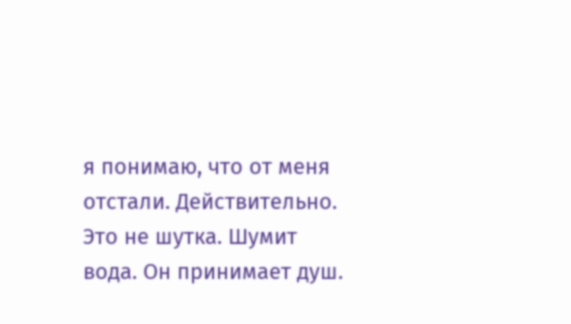я понимаю, что от меня отстали. Действительно. Это не шутка. Шумит вода. Он принимает душ.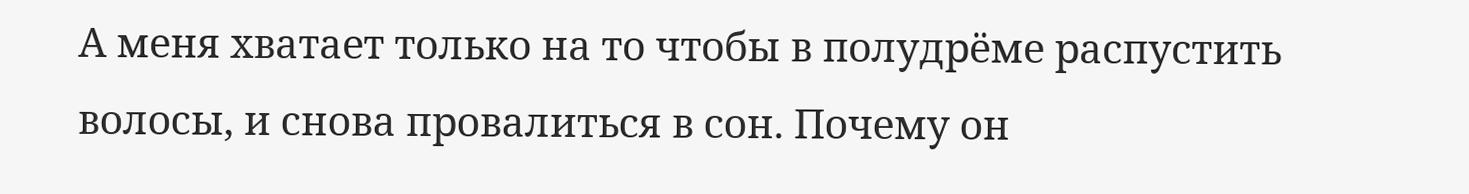А меня хватает только на то чтобы в полудрёме распустить волосы, и снова провалиться в сон. Почему он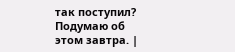так поступил? Подумаю об этом завтра. |